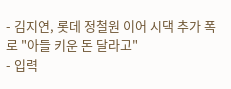- 김지연, 롯데 정철원 이어 시댁 추가 폭로 "아들 키운 돈 달라고"
- 입력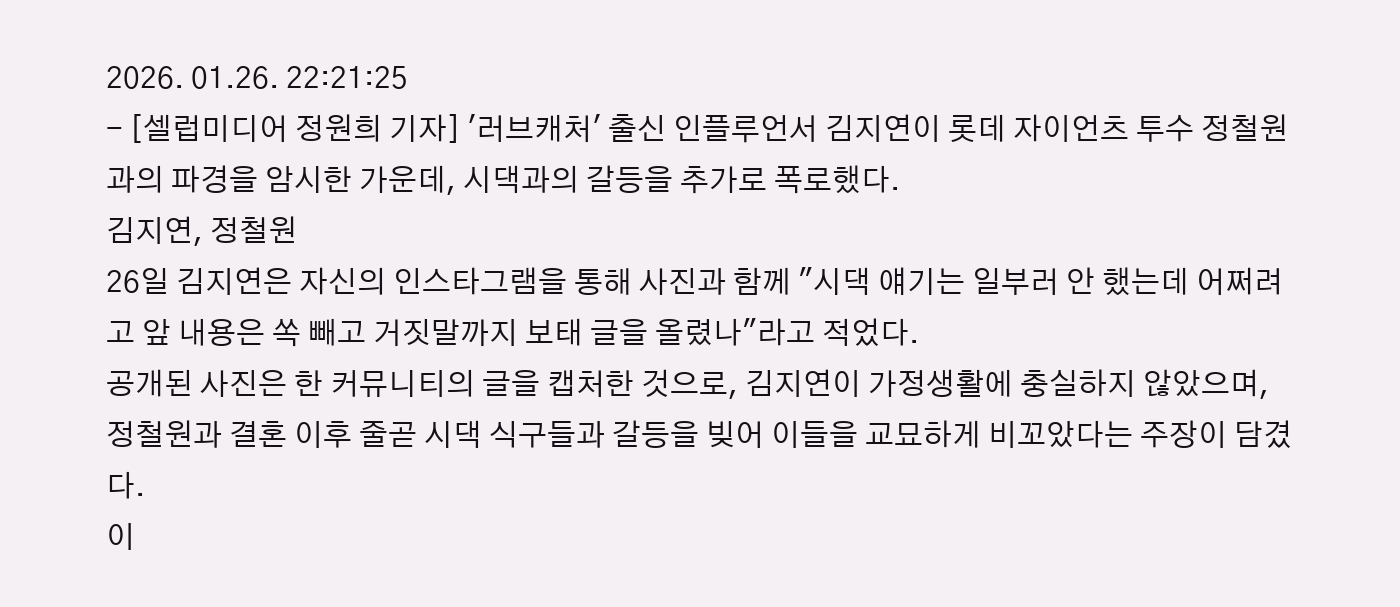2026. 01.26. 22:21:25
- [셀럽미디어 정원희 기자] '러브캐처' 출신 인플루언서 김지연이 롯데 자이언츠 투수 정철원과의 파경을 암시한 가운데, 시댁과의 갈등을 추가로 폭로했다.
김지연, 정철원
26일 김지연은 자신의 인스타그램을 통해 사진과 함께 "시댁 얘기는 일부러 안 했는데 어쩌려고 앞 내용은 쏙 빼고 거짓말까지 보태 글을 올렸나"라고 적었다.
공개된 사진은 한 커뮤니티의 글을 캡처한 것으로, 김지연이 가정생활에 충실하지 않았으며, 정철원과 결혼 이후 줄곧 시댁 식구들과 갈등을 빚어 이들을 교묘하게 비꼬았다는 주장이 담겼다.
이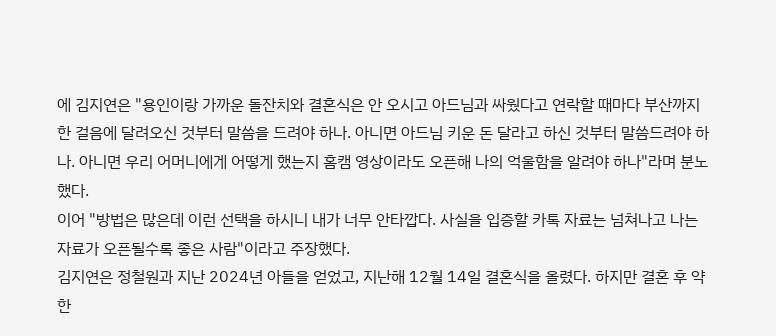에 김지연은 "용인이랑 가까운 돌잔치와 결혼식은 안 오시고 아드님과 싸웠다고 연락할 때마다 부산까지 한 걸음에 달려오신 것부터 말씀을 드려야 하나. 아니면 아드님 키운 돈 달라고 하신 것부터 말씀드려야 하나. 아니면 우리 어머니에게 어떻게 했는지 홈캠 영상이라도 오픈해 나의 억울함을 알려야 하나"라며 분노했다.
이어 "방법은 많은데 이런 선택을 하시니 내가 너무 안타깝다. 사실을 입증할 카톡 자료는 넘쳐나고 나는 자료가 오픈될수록 좋은 사람"이라고 주장했다.
김지연은 정철원과 지난 2024년 아들을 얻었고, 지난해 12월 14일 결혼식을 올렸다. 하지만 결혼 후 약 한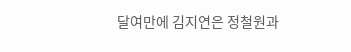달여만에 김지연은 정철원과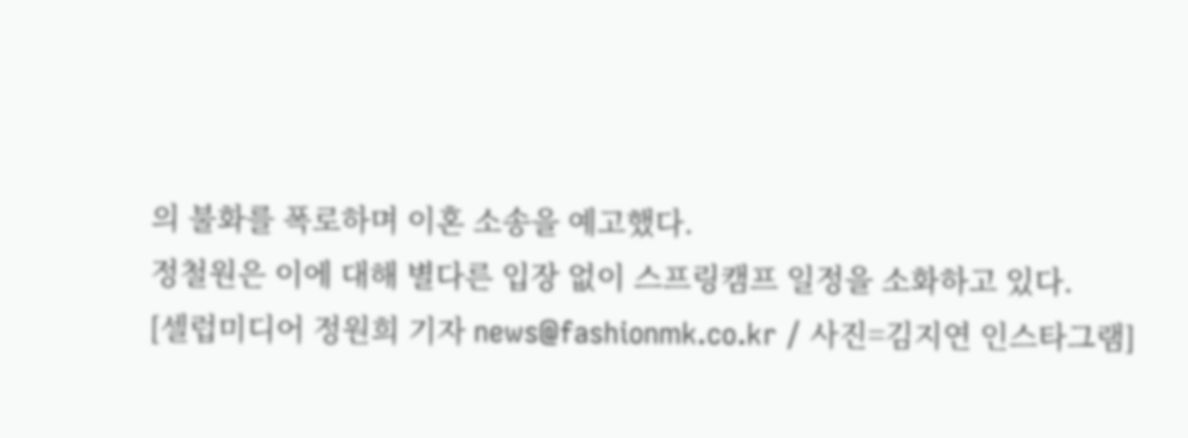의 불화를 폭로하며 이혼 소송을 예고했다.
정철원은 이에 대해 별다른 입장 없이 스프링캠프 일정을 소화하고 있다.
[셀럽미디어 정원희 기자 news@fashionmk.co.kr / 사진=김지연 인스타그램]